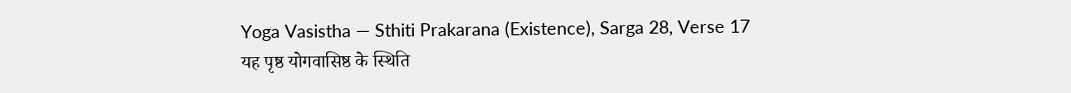Yoga Vasistha — Sthiti Prakarana (Existence), Sarga 28, Verse 17
यह पृष्ठ योगवासिष्ठ के स्थिति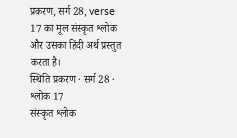प्रकरण, सर्ग 28, verse 17 का मूल संस्कृत श्लोक और उसका हिंदी अर्थ प्रस्तुत करता है।
स्थिति प्रकरण · सर्ग 28 · श्लोक 17
संस्कृत श्लोक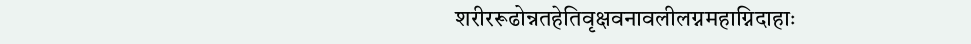शरीररूढोन्नतहेतिवृक्षवनावलीलग्नमहाग्निदाहाः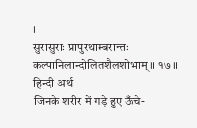।
सुरासुराः प्रापुरथाम्बरान्तः कल्पानिलान्दोलितशैलशोभाम् ॥ १७ ॥
हिन्दी अर्थ
जिनके शरीर में गड़े हुए ऊँचे-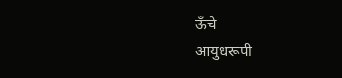ऊँचे
आयुधरूपी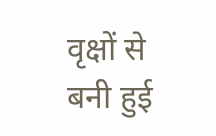वृक्षों से बनी हुई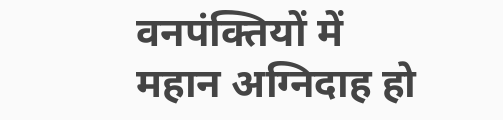वनपंक्तियों में महान अग्निदाह हो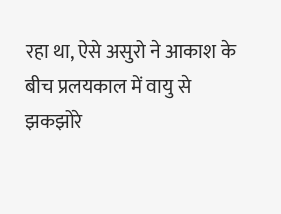रहा था, ऐसे असुरो ने आकाश के
बीच प्रलयकाल में वायु से झकझोरे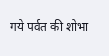गये पर्वत की शोभा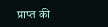प्राप्त की